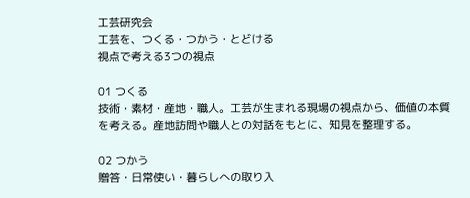工芸研究会
工芸を、つくる・つかう・とどける
視点で考える3つの視点

01 つくる
技術・素材・産地・職人。工芸が生まれる現場の視点から、価値の本質を考える。産地訪問や職人との対話をもとに、知見を整理する。

02 つかう
贈答・日常使い・暮らしへの取り入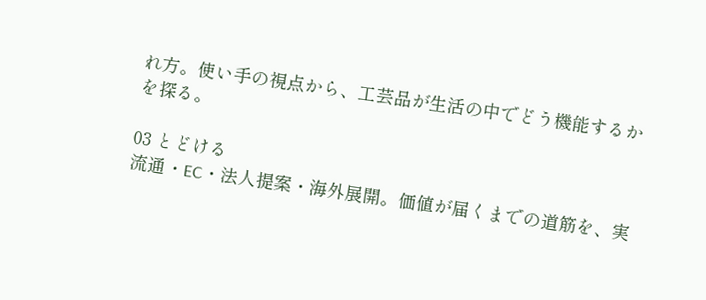れ方。使い手の視点から、工芸品が生活の中でどう機能するかを探る。

03 とどける
流通・EC・法人提案・海外展開。価値が届くまでの道筋を、実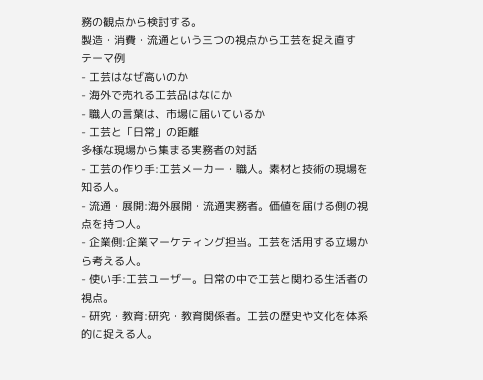務の観点から検討する。
製造・消費・流通という三つの視点から工芸を捉え直す
テーマ例
- 工芸はなぜ高いのか
- 海外で売れる工芸品はなにか
- 職人の言葉は、市場に届いているか
- 工芸と「日常」の距離
多様な現場から集まる実務者の対話
- 工芸の作り手:工芸メーカー・職人。素材と技術の現場を知る人。
- 流通・展開:海外展開・流通実務者。価値を届ける側の視点を持つ人。
- 企業側:企業マーケティング担当。工芸を活用する立場から考える人。
- 使い手:工芸ユーザー。日常の中で工芸と関わる生活者の視点。
- 研究・教育:研究・教育関係者。工芸の歴史や文化を体系的に捉える人。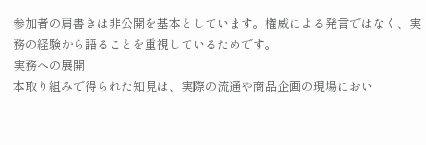参加者の肩書きは非公開を基本としています。権威による発言ではなく、実務の経験から語ることを重視しているためです。
実務への展開
本取り組みで得られた知見は、実際の流通や商品企画の現場におい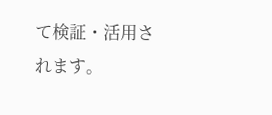て検証・活用されます。